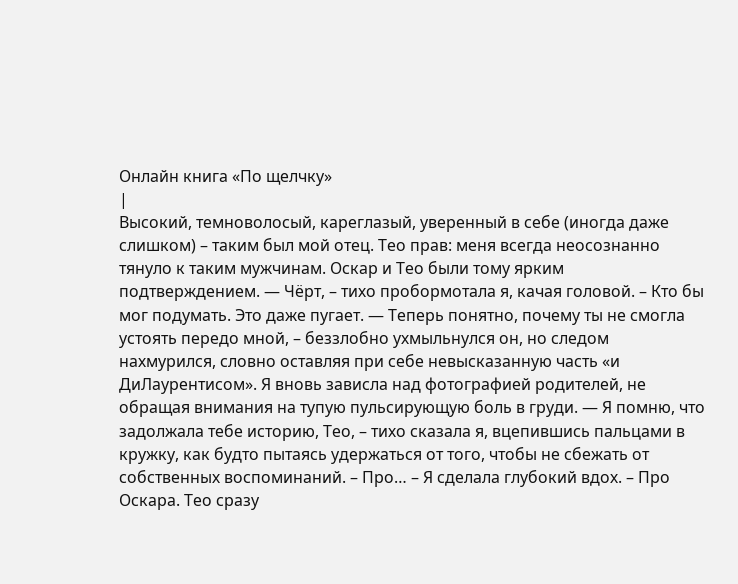Онлайн книга «По щелчку»
|
Высокий, темноволосый, кареглазый, уверенный в себе (иногда даже слишком) – таким был мой отец. Тео прав: меня всегда неосознанно тянуло к таким мужчинам. Оскар и Тео были тому ярким подтверждением. — Чёрт, – тихо пробормотала я, качая головой. – Кто бы мог подумать. Это даже пугает. — Теперь понятно, почему ты не смогла устоять передо мной, – беззлобно ухмыльнулся он, но следом нахмурился, словно оставляя при себе невысказанную часть «и ДиЛаурентисом». Я вновь зависла над фотографией родителей, не обращая внимания на тупую пульсирующую боль в груди. — Я помню, что задолжала тебе историю, Тео, – тихо сказала я, вцепившись пальцами в кружку, как будто пытаясь удержаться от того, чтобы не сбежать от собственных воспоминаний. – Про… – Я сделала глубокий вдох. – Про Оскара. Тео сразу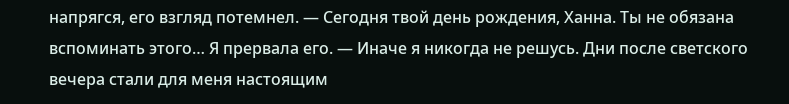напрягся, его взгляд потемнел. — Сегодня твой день рождения, Ханна. Ты не обязана вспоминать этого… Я прервала его. — Иначе я никогда не решусь. Дни после светского вечера стали для меня настоящим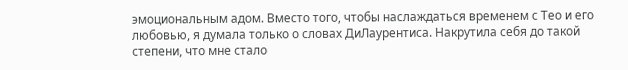эмоциональным адом. Вместо того, чтобы наслаждаться временем с Тео и его любовью, я думала только о словах ДиЛаурентиса. Накрутила себя до такой степени, что мне стало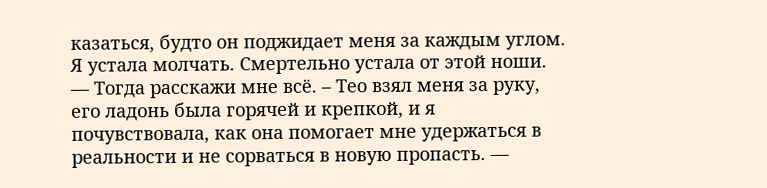казаться, будто он поджидает меня за каждым углом. Я устала молчать. Смертельно устала от этой ноши. — Тогда расскажи мне всё. – Тео взял меня за руку, его ладонь была горячей и крепкой, и я почувствовала, как она помогает мне удержаться в реальности и не сорваться в новую пропасть. —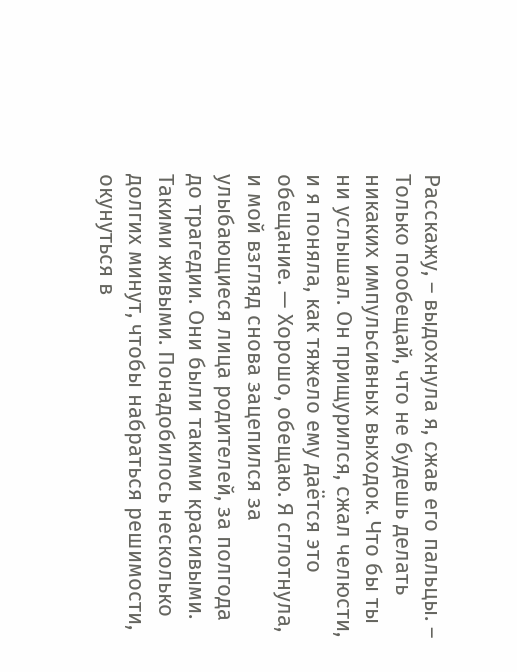Расскажу, – выдохнула я, сжав его пальцы. – Только пообещай, что не будешь делать никаких импульсивных выходок. Что бы ты ни услышал. Он прищурился, сжал челюсти, и я поняла, как тяжело ему даётся это обещание. — Хорошо, обещаю. Я сглотнула, и мой взгляд снова зацепился за улыбающиеся лица родителей, за полгода до трагедии. Они были такими красивыми. Такими живыми. Понадобилось несколько долгих минут, чтобы набраться решимости, окунуться в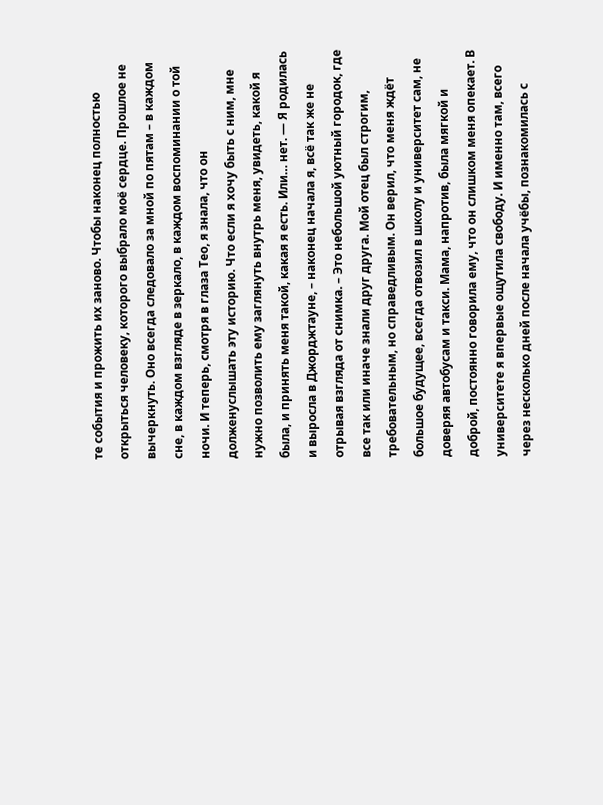те события и прожить их заново. Чтобы наконец полностью открыться человеку, которого выбрало моё сердце. Прошлое не вычеркнуть. Оно всегда следовало за мной по пятам – в каждом сне, в каждом взгляде в зеркало, в каждом воспоминании о той ночи. И теперь, смотря в глаза Тео, я знала, что он долженуслышать эту историю. Что если я хочу быть с ним, мне нужно позволить ему заглянуть внутрь меня, увидеть, какой я была, и принять меня такой, какая я есть. Или… нет. — Я родилась и выросла в Джорджтауне, – наконец начала я, всё так же не отрывая взгляда от снимка. – Это небольшой уютный городок, где все так или иначе знали друг друга. Мой отец был строгим, требовательным, но справедливым. Он верил, что меня ждёт большое будущее, всегда отвозил в школу и университет сам, не доверяя автобусам и такси. Мама, напротив, была мягкой и доброй, постоянно говорила ему, что он слишком меня опекает. В университете я впервые ощутила свободу. И именно там, всего через несколько дней после начала учёбы, познакомилась с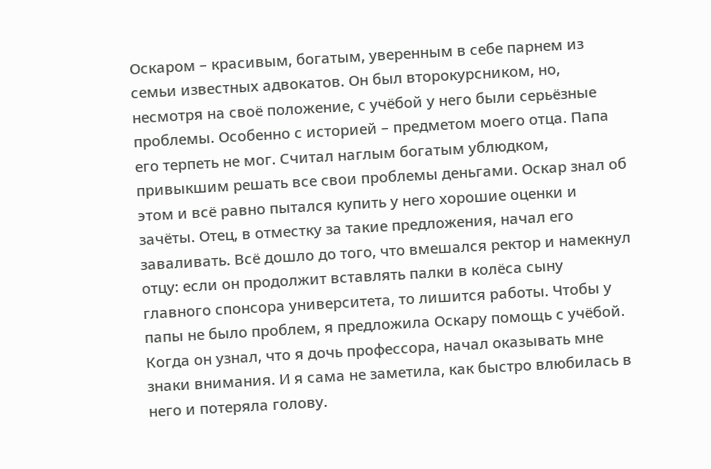Оскаром – красивым, богатым, уверенным в себе парнем из семьи известных адвокатов. Он был второкурсником, но, несмотря на своё положение, с учёбой у него были серьёзные проблемы. Особенно с историей – предметом моего отца. Папа его терпеть не мог. Считал наглым богатым ублюдком, привыкшим решать все свои проблемы деньгами. Оскар знал об этом и всё равно пытался купить у него хорошие оценки и зачёты. Отец, в отместку за такие предложения, начал его заваливать. Всё дошло до того, что вмешался ректор и намекнул отцу: если он продолжит вставлять палки в колёса сыну главного спонсора университета, то лишится работы. Чтобы у папы не было проблем, я предложила Оскару помощь с учёбой. Когда он узнал, что я дочь профессора, начал оказывать мне знаки внимания. И я сама не заметила, как быстро влюбилась в него и потеряла голову.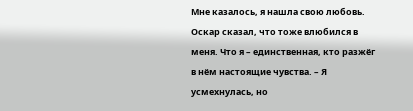Мне казалось, я нашла свою любовь. Оскар сказал, что тоже влюбился в меня. Что я – единственная, кто разжёг в нём настоящие чувства. – Я усмехнулась, но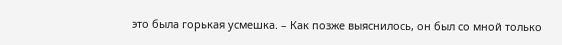это была горькая усмешка. – Как позже выяснилось, он был со мной только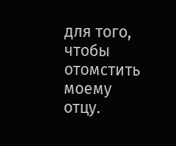для того, чтобы отомстить моему отцу.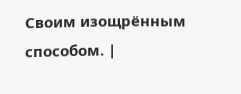Своим изощрённым способом. |